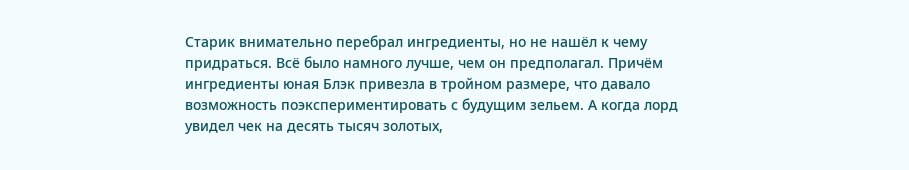Старик внимательно перебрал ингредиенты, но не нашёл к чему придраться. Всё было намного лучше, чем он предполагал. Причём ингредиенты юная Блэк привезла в тройном размере, что давало возможность поэкспериментировать с будущим зельем. А когда лорд увидел чек на десять тысяч золотых,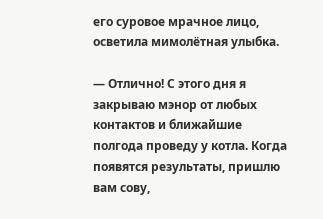его суровое мрачное лицо, осветила мимолётная улыбка.

— Отлично! С этого дня я закрываю мэнор от любых контактов и ближайшие полгода проведу у котла. Когда появятся результаты, пришлю вам сову,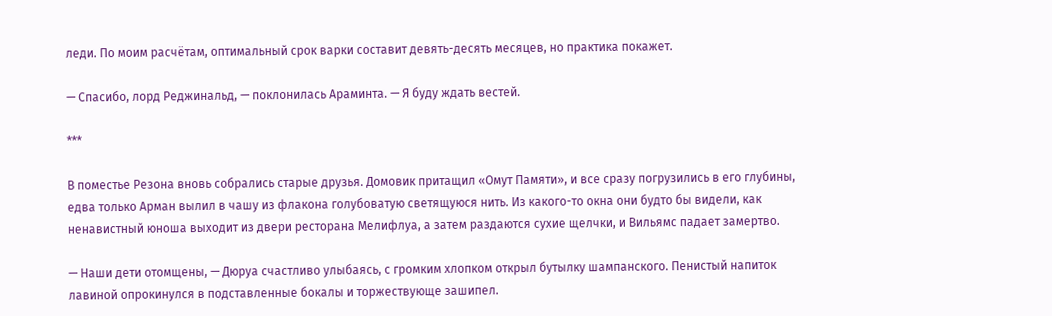леди. По моим расчётам, оптимальный срок варки составит девять-десять месяцев, но практика покажет.

— Спасибо, лорд Реджинальд, — поклонилась Араминта. — Я буду ждать вестей.

***

В поместье Резона вновь собрались старые друзья. Домовик притащил «Омут Памяти», и все сразу погрузились в его глубины, едва только Арман вылил в чашу из флакона голубоватую светящуюся нить. Из какого-то окна они будто бы видели, как ненавистный юноша выходит из двери ресторана Мелифлуа, а затем раздаются сухие щелчки, и Вильямс падает замертво.

— Наши дети отомщены, — Дюруа счастливо улыбаясь, с громким хлопком открыл бутылку шампанского. Пенистый напиток лавиной опрокинулся в подставленные бокалы и торжествующе зашипел.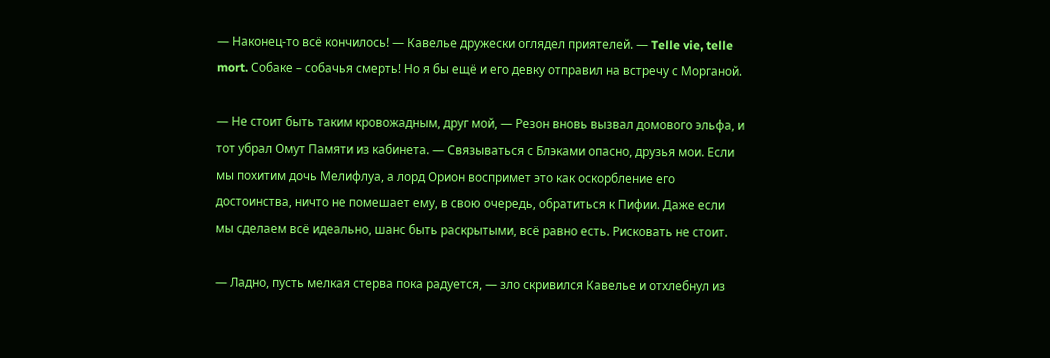— Наконец-то всё кончилось! — Кавелье дружески оглядел приятелей. — Telle vie, telle mort. Собаке – собачья смерть! Но я бы ещё и его девку отправил на встречу с Морганой.

— Не стоит быть таким кровожадным, друг мой, — Резон вновь вызвал домового эльфа, и тот убрал Омут Памяти из кабинета. — Связываться с Блэками опасно, друзья мои. Если мы похитим дочь Мелифлуа, а лорд Орион воспримет это как оскорбление его достоинства, ничто не помешает ему, в свою очередь, обратиться к Пифии. Даже если мы сделаем всё идеально, шанс быть раскрытыми, всё равно есть. Рисковать не стоит.

— Ладно, пусть мелкая стерва пока радуется, — зло скривился Кавелье и отхлебнул из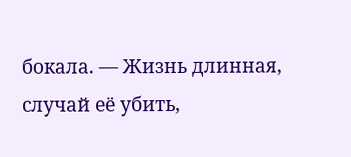бокала. — Жизнь длинная, случай её убить,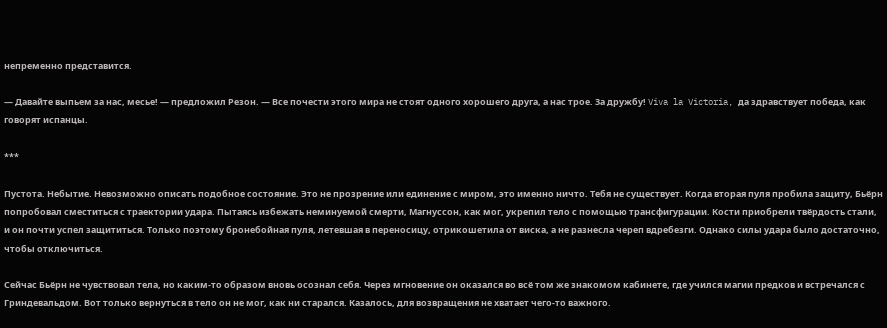непременно представится.

— Давайте выпьем за нас, месье! — предложил Резон. — Все почести этого мира не стоят одного хорошего друга, а нас трое. За дружбу! Viva la Victoria, да здравствует победа, как говорят испанцы.

***

Пустота. Небытие. Невозможно описать подобное состояние. Это не прозрение или единение с миром, это именно ничто. Тебя не существует. Когда вторая пуля пробила защиту, Бьёрн попробовал сместиться с траектории удара. Пытаясь избежать неминуемой смерти, Магнуссон, как мог, укрепил тело с помощью трансфигурации. Кости приобрели твёрдость стали, и он почти успел защититься. Только поэтому бронебойная пуля, летевшая в переносицу, отрикошетила от виска, а не разнесла череп вдребезги. Однако силы удара было достаточно, чтобы отключиться.

Сейчас Бьёрн не чувствовал тела, но каким-то образом вновь осознал себя. Через мгновение он оказался во всё том же знакомом кабинете, где учился магии предков и встречался с Гриндевальдом. Вот только вернуться в тело он не мог, как ни старался. Казалось, для возвращения не хватает чего-то важного.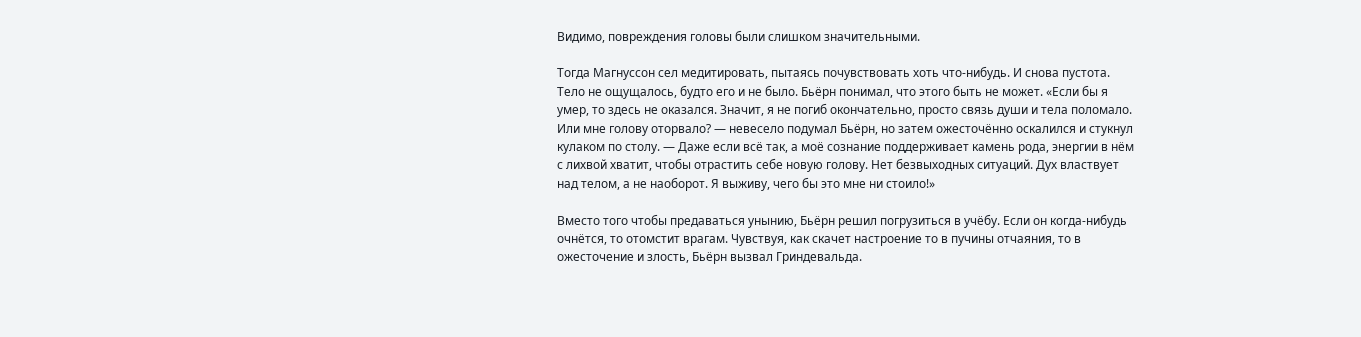Видимо, повреждения головы были слишком значительными.

Тогда Магнуссон сел медитировать, пытаясь почувствовать хоть что-нибудь. И снова пустота. Тело не ощущалось, будто его и не было. Бьёрн понимал, что этого быть не может. «Если бы я умер, то здесь не оказался. Значит, я не погиб окончательно, просто связь души и тела поломало. Или мне голову оторвало? — невесело подумал Бьёрн, но затем ожесточённо оскалился и стукнул кулаком по столу. — Даже если всё так, а моё сознание поддерживает камень рода, энергии в нём с лихвой хватит, чтобы отрастить себе новую голову. Нет безвыходных ситуаций. Дух властвует над телом, а не наоборот. Я выживу, чего бы это мне ни стоило!»

Вместо того чтобы предаваться унынию, Бьёрн решил погрузиться в учёбу. Если он когда-нибудь очнётся, то отомстит врагам. Чувствуя, как скачет настроение то в пучины отчаяния, то в ожесточение и злость, Бьёрн вызвал Гриндевальда.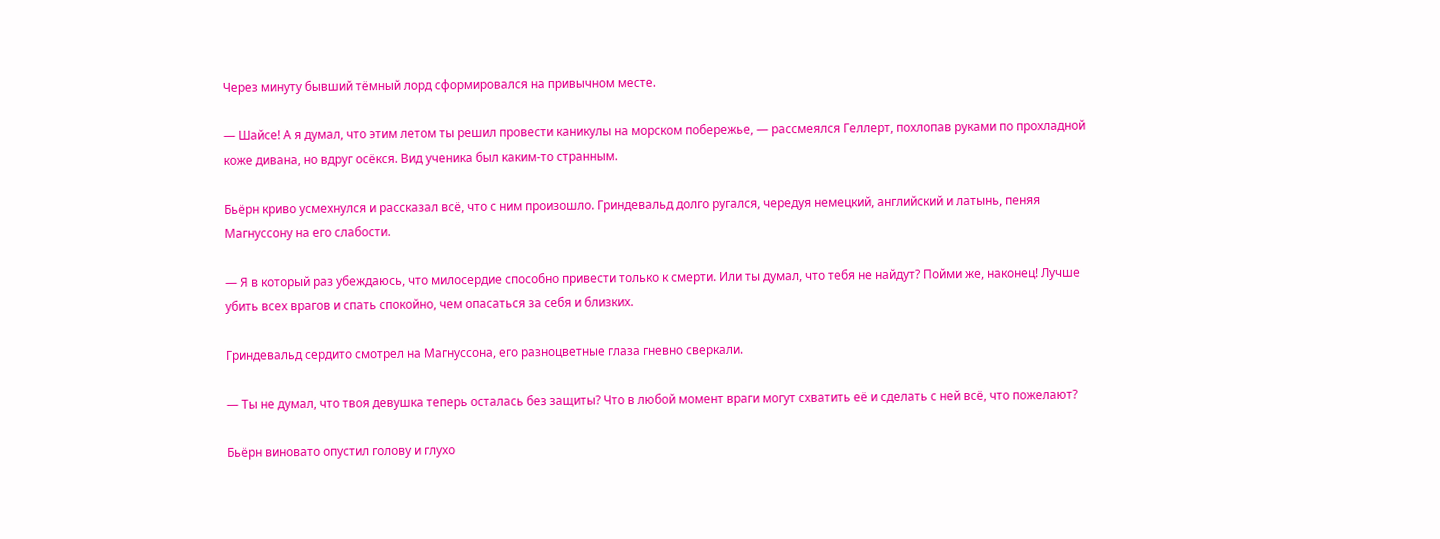Через минуту бывший тёмный лорд сформировался на привычном месте.

— Шайсе! А я думал, что этим летом ты решил провести каникулы на морском побережье, — рассмеялся Геллерт, похлопав руками по прохладной коже дивана, но вдруг осёкся. Вид ученика был каким-то странным.

Бьёрн криво усмехнулся и рассказал всё, что с ним произошло. Гриндевальд долго ругался, чередуя немецкий, английский и латынь, пеняя Магнуссону на его слабости.

— Я в который раз убеждаюсь, что милосердие способно привести только к смерти. Или ты думал, что тебя не найдут? Пойми же, наконец! Лучше убить всех врагов и спать спокойно, чем опасаться за себя и близких.

Гриндевальд сердито смотрел на Магнуссона, его разноцветные глаза гневно сверкали.

— Ты не думал, что твоя девушка теперь осталась без защиты? Что в любой момент враги могут схватить её и сделать с ней всё, что пожелают?

Бьёрн виновато опустил голову и глухо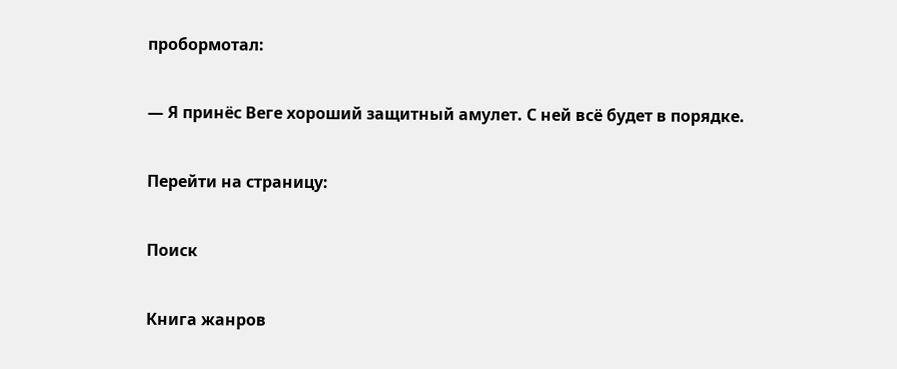пробормотал:

— Я принёс Веге хороший защитный амулет. С ней всё будет в порядке.

Перейти на страницу:

Поиск

Книга жанров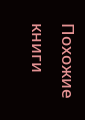Похожие книги